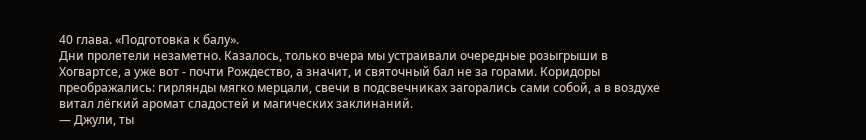40 глава. «Подготовка к балу».
Дни пролетели незаметно. Казалось, только вчера мы устраивали очередные розыгрыши в Хогвартсе, а уже вот - почти Рождество, а значит, и святочный бал не за горами. Коридоры преображались: гирлянды мягко мерцали, свечи в подсвечниках загорались сами собой, а в воздухе витал лёгкий аромат сладостей и магических заклинаний.
— Джули, ты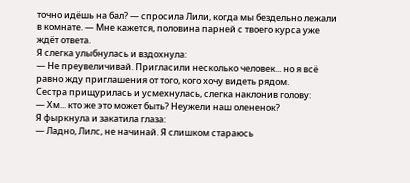точно идёшь на бал? — спросила Лили, когда мы бездельно лежали в комнате. — Мне кажется, половина парней с твоего курса уже ждёт ответа.
Я слегка улыбнулась и вздохнула:
— Не преувеличивай. Пригласили несколько человек... но я всё равно жду приглашения от того, кого хочу видеть рядом.
Сестра прищурилась и усмехнулась, слегка наклонив голову:
— Хм... кто же это может быть? Неужели наш олененок?
Я фыркнула и закатила глаза:
— Ладно, Лилс, не начинай. Я слишком стараюсь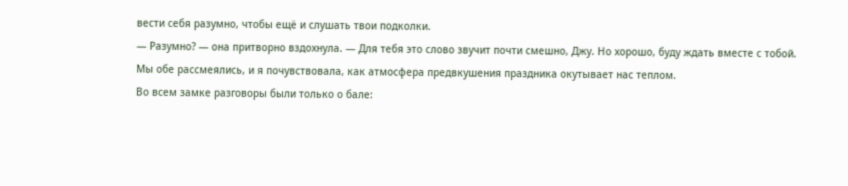вести себя разумно, чтобы ещё и слушать твои подколки.
— Разумно? — она притворно вздохнула. — Для тебя это слово звучит почти смешно, Джу. Но хорошо, буду ждать вместе с тобой.
Мы обе рассмеялись, и я почувствовала, как атмосфера предвкушения праздника окутывает нас теплом.
Во всем замке разговоры были только о бале: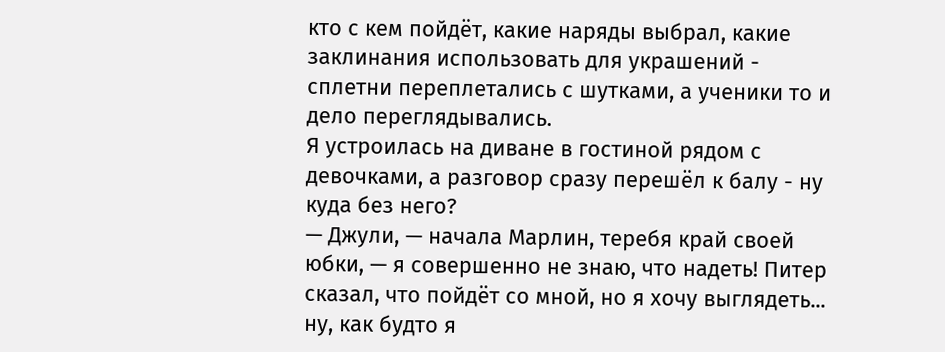кто с кем пойдёт, какие наряды выбрал, какие заклинания использовать для украшений - сплетни переплетались с шутками, а ученики то и дело переглядывались.
Я устроилась на диване в гостиной рядом с девочками, а разговор сразу перешёл к балу - ну куда без него?
— Джули, — начала Марлин, теребя край своей юбки, — я совершенно не знаю, что надеть! Питер сказал, что пойдёт со мной, но я хочу выглядеть... ну, как будто я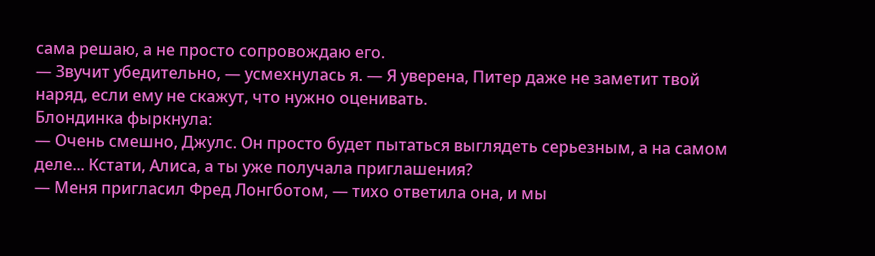сама решаю, а не просто сопровождаю его.
— Звучит убедительно, — усмехнулась я. — Я уверена, Питер даже не заметит твой наряд, если ему не скажут, что нужно оценивать.
Блондинка фыркнула:
— Очень смешно, Джулс. Он просто будет пытаться выглядеть серьезным, а на самом деле... Кстати, Алиса, а ты уже получала приглашения?
— Меня пригласил Фред Лонгботом, — тихо ответила она, и мы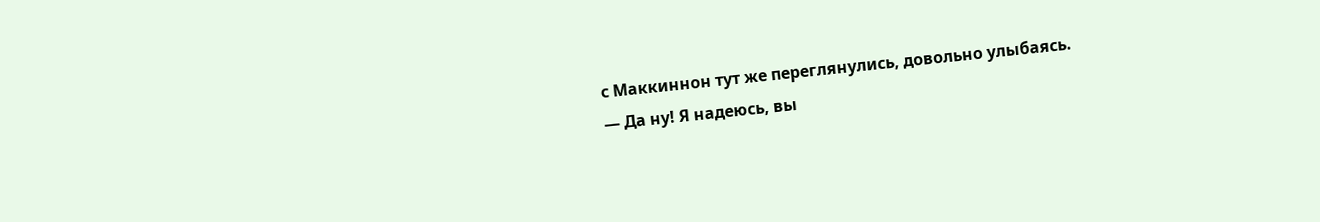с Маккиннон тут же переглянулись, довольно улыбаясь.
— Да ну! Я надеюсь, вы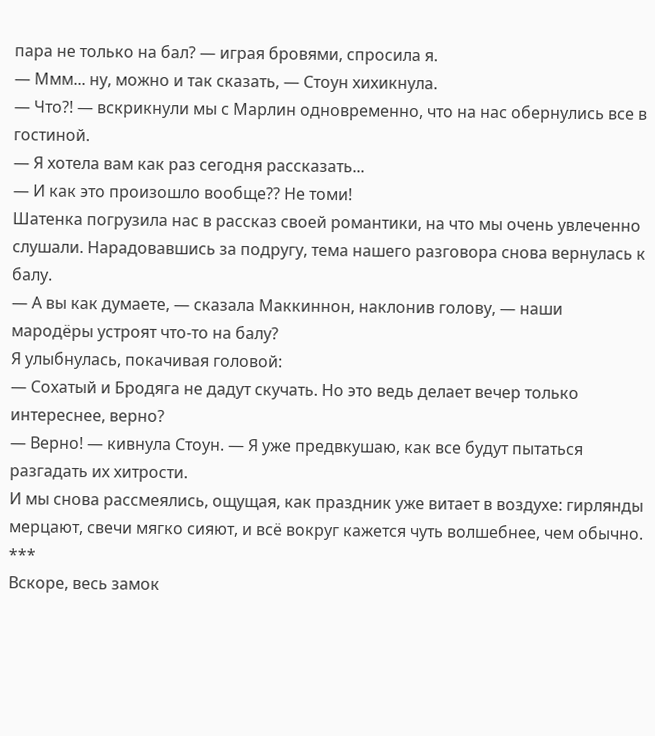пара не только на бал? — играя бровями, спросила я.
— Ммм... ну, можно и так сказать, — Стоун хихикнула.
— Что?! — вскрикнули мы с Марлин одновременно, что на нас обернулись все в гостиной.
— Я хотела вам как раз сегодня рассказать...
— И как это произошло вообще?? Не томи!
Шатенка погрузила нас в рассказ своей романтики, на что мы очень увлеченно слушали. Нарадовавшись за подругу, тема нашего разговора снова вернулась к балу.
— А вы как думаете, — сказала Маккиннон, наклонив голову, — наши мародёры устроят что-то на балу?
Я улыбнулась, покачивая головой:
— Сохатый и Бродяга не дадут скучать. Но это ведь делает вечер только интереснее, верно?
— Верно! — кивнула Стоун. — Я уже предвкушаю, как все будут пытаться разгадать их хитрости.
И мы снова рассмеялись, ощущая, как праздник уже витает в воздухе: гирлянды мерцают, свечи мягко сияют, и всё вокруг кажется чуть волшебнее, чем обычно.
***
Вскоре, весь замок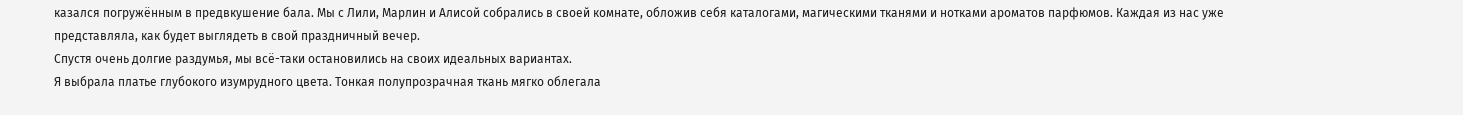казался погружённым в предвкушение бала. Мы с Лили, Марлин и Алисой собрались в своей комнате, обложив себя каталогами, магическими тканями и нотками ароматов парфюмов. Каждая из нас уже представляла, как будет выглядеть в свой праздничный вечер.
Спустя очень долгие раздумья, мы всё-таки остановились на своих идеальных вариантах.
Я выбрала платье глубокого изумрудного цвета. Тонкая полупрозрачная ткань мягко облегала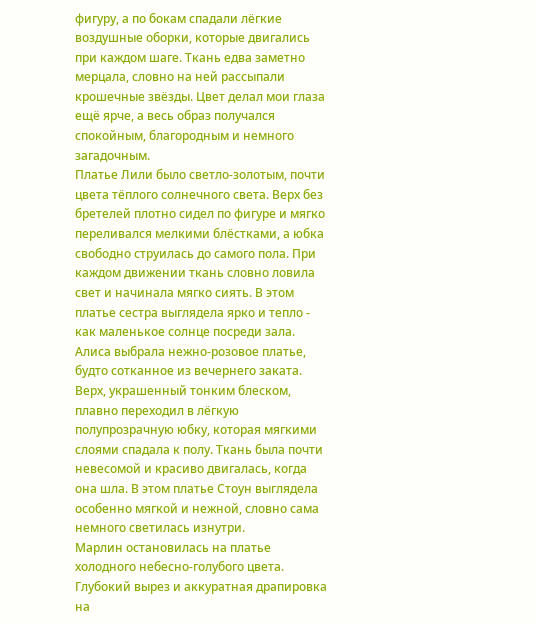фигуру, а по бокам спадали лёгкие воздушные оборки, которые двигались при каждом шаге. Ткань едва заметно мерцала, словно на ней рассыпали крошечные звёзды. Цвет делал мои глаза ещё ярче, а весь образ получался спокойным, благородным и немного загадочным.
Платье Лили было светло-золотым, почти цвета тёплого солнечного света. Верх без бретелей плотно сидел по фигуре и мягко переливался мелкими блёстками, а юбка свободно струилась до самого пола. При каждом движении ткань словно ловила свет и начинала мягко сиять. В этом платье сестра выглядела ярко и тепло - как маленькое солнце посреди зала.
Алиса выбрала нежно-розовое платье, будто сотканное из вечернего заката. Верх, украшенный тонким блеском, плавно переходил в лёгкую полупрозрачную юбку, которая мягкими слоями спадала к полу. Ткань была почти невесомой и красиво двигалась, когда она шла. В этом платье Стоун выглядела особенно мягкой и нежной, словно сама немного светилась изнутри.
Марлин остановилась на платье холодного небесно-голубого цвета. Глубокий вырез и аккуратная драпировка на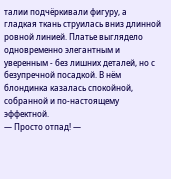талии подчёркивали фигуру, а гладкая ткань струилась вниз длинной ровной линией. Платье выглядело одновременно элегантным и уверенным - без лишних деталей, но с безупречной посадкой. В нём блондинка казалась спокойной, собранной и по-настоящему эффектной.
— Просто отпад! —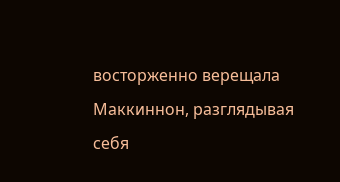восторженно верещала Маккиннон, разглядывая себя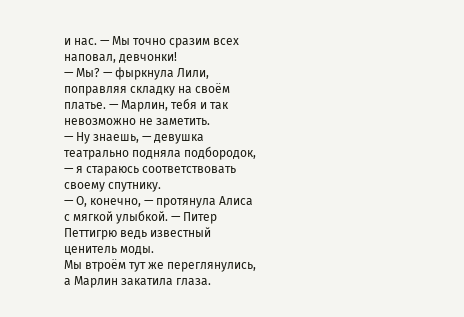и нас. — Мы точно сразим всех наповал, девчонки!
— Мы? — фыркнула Лили, поправляя складку на своём платье. — Марлин, тебя и так невозможно не заметить.
— Ну знаешь, — девушка театрально подняла подбородок, — я стараюсь соответствовать своему спутнику.
— О, конечно, — протянула Алиса с мягкой улыбкой. — Питер Петтигрю ведь известный ценитель моды.
Мы втроём тут же переглянулись, а Марлин закатила глаза.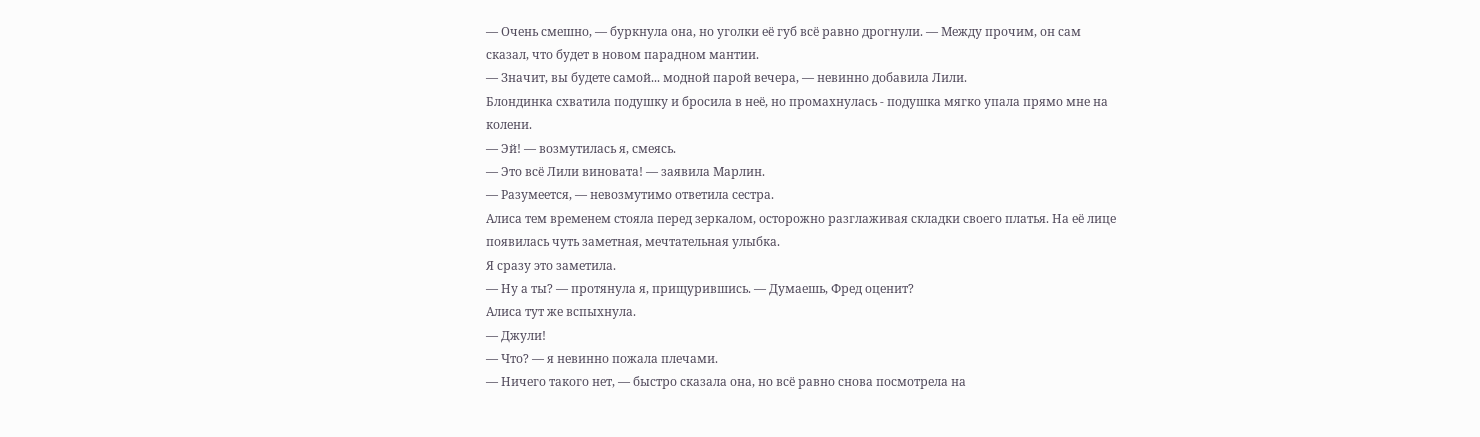— Очень смешно, — буркнула она, но уголки её губ всё равно дрогнули. — Между прочим, он сам сказал, что будет в новом парадном мантии.
— Значит, вы будете самой... модной парой вечера, — невинно добавила Лили.
Блондинка схватила подушку и бросила в неё, но промахнулась - подушка мягко упала прямо мне на колени.
— Эй! — возмутилась я, смеясь.
— Это всё Лили виновата! — заявила Марлин.
— Разумеется, — невозмутимо ответила сестра.
Алиса тем временем стояла перед зеркалом, осторожно разглаживая складки своего платья. На её лице появилась чуть заметная, мечтательная улыбка.
Я сразу это заметила.
— Ну а ты? — протянула я, прищурившись. — Думаешь, Фред оценит?
Алиса тут же вспыхнула.
— Джули!
— Что? — я невинно пожала плечами.
— Ничего такого нет, — быстро сказала она, но всё равно снова посмотрела на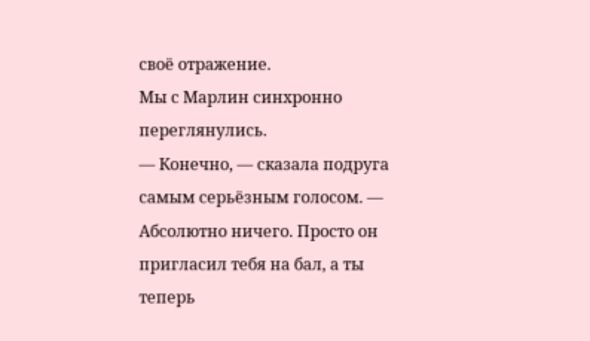своё отражение.
Мы с Марлин синхронно переглянулись.
— Конечно, — сказала подруга самым серьёзным голосом. — Абсолютно ничего. Просто он пригласил тебя на бал, а ты теперь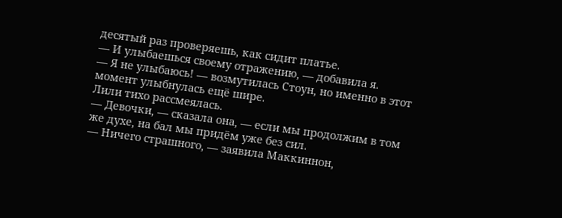десятый раз проверяешь, как сидит платье.
— И улыбаешься своему отражению, — добавила я.
— Я не улыбаюсь! — возмутилась Стоун, но именно в этот момент улыбнулась ещё шире.
Лили тихо рассмеялась.
— Девочки, — сказала она, — если мы продолжим в том же духе, на бал мы придём уже без сил.
— Ничего страшного, — заявила Маккиннон,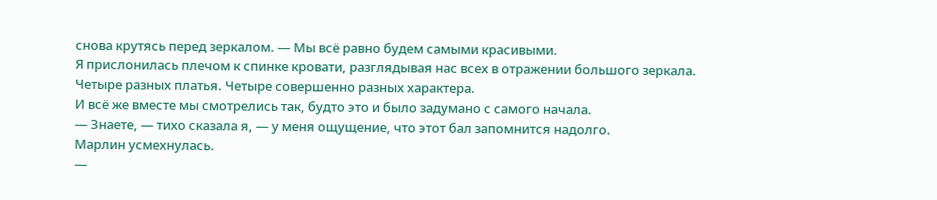снова крутясь перед зеркалом. — Мы всё равно будем самыми красивыми.
Я прислонилась плечом к спинке кровати, разглядывая нас всех в отражении большого зеркала.
Четыре разных платья. Четыре совершенно разных характера.
И всё же вместе мы смотрелись так, будто это и было задумано с самого начала.
— Знаете, — тихо сказала я, — у меня ощущение, что этот бал запомнится надолго.
Марлин усмехнулась.
—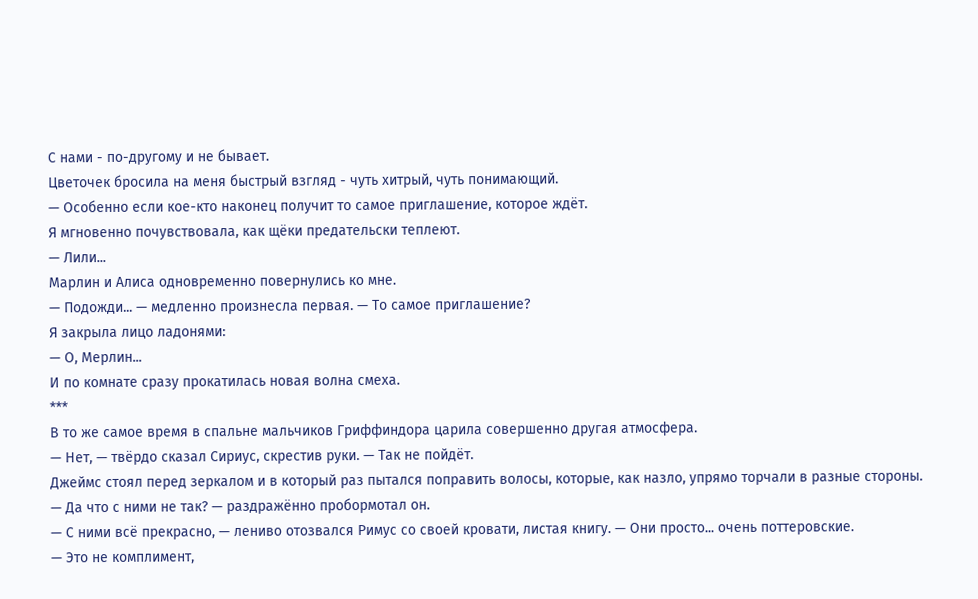С нами - по-другому и не бывает.
Цветочек бросила на меня быстрый взгляд - чуть хитрый, чуть понимающий.
— Особенно если кое-кто наконец получит то самое приглашение, которое ждёт.
Я мгновенно почувствовала, как щёки предательски теплеют.
— Лили...
Марлин и Алиса одновременно повернулись ко мне.
— Подожди... — медленно произнесла первая. — То самое приглашение?
Я закрыла лицо ладонями:
— О, Мерлин...
И по комнате сразу прокатилась новая волна смеха.
***
В то же самое время в спальне мальчиков Гриффиндора царила совершенно другая атмосфера.
— Нет, — твёрдо сказал Сириус, скрестив руки. — Так не пойдёт.
Джеймс стоял перед зеркалом и в который раз пытался поправить волосы, которые, как назло, упрямо торчали в разные стороны.
— Да что с ними не так? — раздражённо пробормотал он.
— С ними всё прекрасно, — лениво отозвался Римус со своей кровати, листая книгу. — Они просто... очень поттеровские.
— Это не комплимент,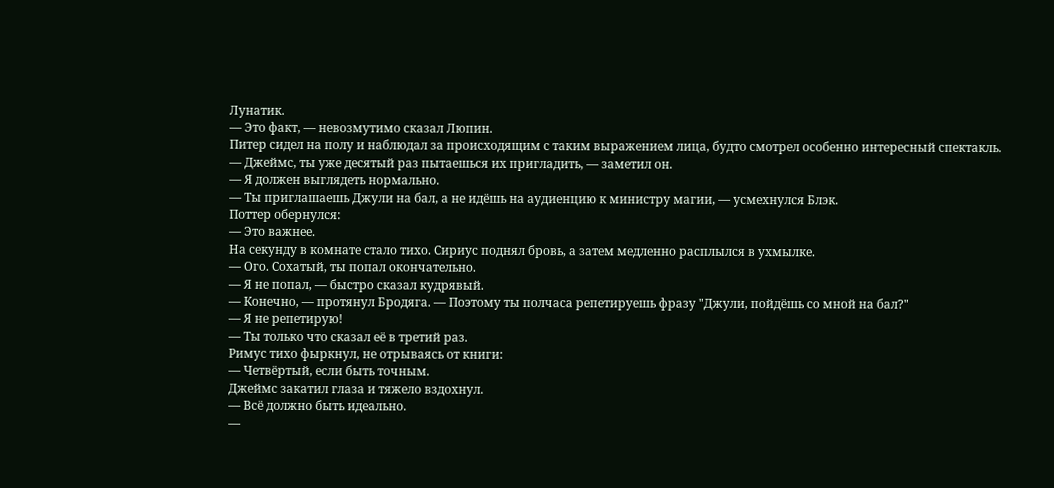Лунатик.
— Это факт, — невозмутимо сказал Люпин.
Питер сидел на полу и наблюдал за происходящим с таким выражением лица, будто смотрел особенно интересный спектакль.
— Джеймс, ты уже десятый раз пытаешься их пригладить, — заметил он.
— Я должен выглядеть нормально.
— Ты приглашаешь Джули на бал, а не идёшь на аудиенцию к министру магии, — усмехнулся Блэк.
Поттер обернулся:
— Это важнее.
На секунду в комнате стало тихо. Сириус поднял бровь, а затем медленно расплылся в ухмылке.
— Ого. Сохатый, ты попал окончательно.
— Я не попал, — быстро сказал кудрявый.
— Конечно, — протянул Бродяга. — Поэтому ты полчаса репетируешь фразу "Джули, пойдёшь со мной на бал?"
— Я не репетирую!
— Ты только что сказал её в третий раз.
Римус тихо фыркнул, не отрываясь от книги:
— Четвёртый, если быть точным.
Джеймс закатил глаза и тяжело вздохнул.
— Всё должно быть идеально.
—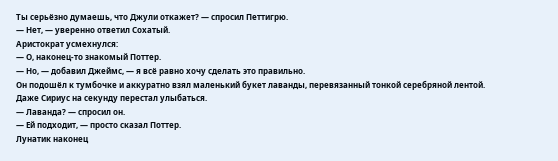Ты серьёзно думаешь, что Джули откажет? — спросил Петтигрю.
— Нет, — уверенно ответил Сохатый.
Аристократ усмехнулся:
— О, наконец-то знакомый Поттер.
— Но, — добавил Джеймс, — я всё равно хочу сделать это правильно.
Он подошёл к тумбочке и аккуратно взял маленький букет лаванды, перевязанный тонкой серебряной лентой.
Даже Сириус на секунду перестал улыбаться.
— Лаванда? — спросил он.
— Ей подходит, — просто сказал Поттер.
Лунатик наконец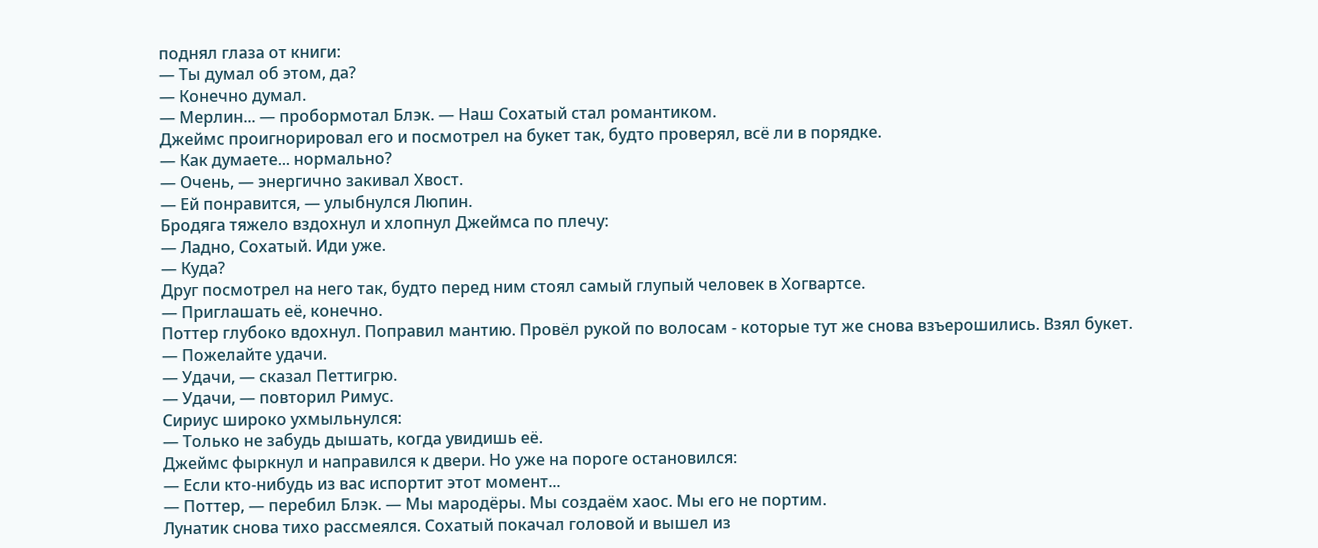поднял глаза от книги:
— Ты думал об этом, да?
— Конечно думал.
— Мерлин... — пробормотал Блэк. — Наш Сохатый стал романтиком.
Джеймс проигнорировал его и посмотрел на букет так, будто проверял, всё ли в порядке.
— Как думаете... нормально?
— Очень, — энергично закивал Хвост.
— Ей понравится, — улыбнулся Люпин.
Бродяга тяжело вздохнул и хлопнул Джеймса по плечу:
— Ладно, Сохатый. Иди уже.
— Куда?
Друг посмотрел на него так, будто перед ним стоял самый глупый человек в Хогвартсе.
— Приглашать её, конечно.
Поттер глубоко вдохнул. Поправил мантию. Провёл рукой по волосам - которые тут же снова взъерошились. Взял букет.
— Пожелайте удачи.
— Удачи, — сказал Петтигрю.
— Удачи, — повторил Римус.
Сириус широко ухмыльнулся:
— Только не забудь дышать, когда увидишь её.
Джеймс фыркнул и направился к двери. Но уже на пороге остановился:
— Если кто-нибудь из вас испортит этот момент...
— Поттер, — перебил Блэк. — Мы мародёры. Мы создаём хаос. Мы его не портим.
Лунатик снова тихо рассмеялся. Сохатый покачал головой и вышел из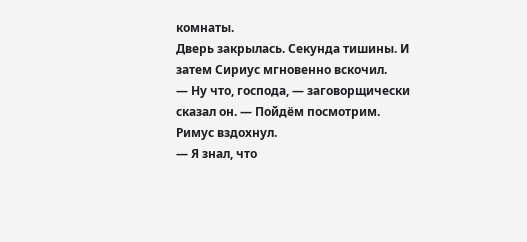комнаты.
Дверь закрылась. Секунда тишины. И затем Сириус мгновенно вскочил.
— Ну что, господа, — заговорщически сказал он. — Пойдём посмотрим.
Римус вздохнул.
— Я знал, что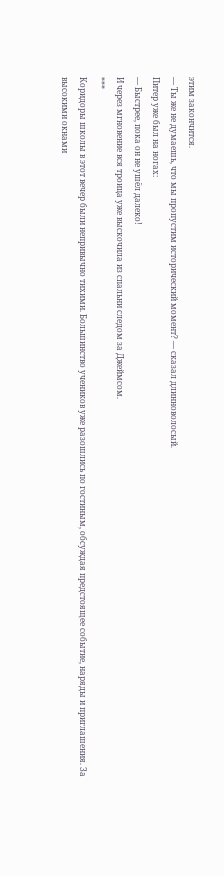этим закончится.
— Ты же не думаешь, что мы пропустим исторический момент? — сказал длинноволосый.
Питер уже был на ногах:
— Быстрее, пока он не ушёл далеко!
И через мгновение вся троица уже выскочила из спальни следом за Джеймсом.
***
Коридоры школы в этот вечер были непривычно тихими. Большинство учеников уже разошлись по гостиным, обсуждая предстоящее событие, наряды и приглашения. За высокими окнами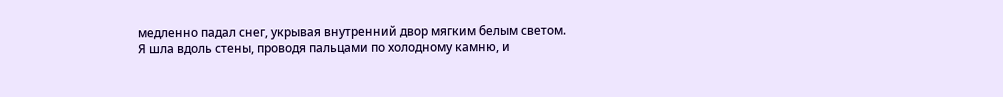медленно падал снег, укрывая внутренний двор мягким белым светом.
Я шла вдоль стены, проводя пальцами по холодному камню, и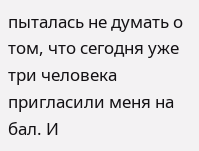пыталась не думать о том, что сегодня уже три человека пригласили меня на бал. И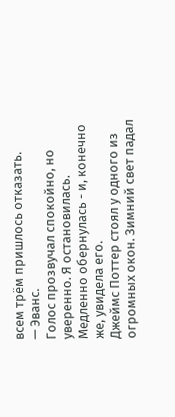всем трём пришлось отказать.
— Эванс.
Голос прозвучал спокойно, но уверенно. Я остановилась. Медленно обернулась - и, конечно же, увидела его.
Джеймс Поттер стоял у одного из огромных окон. Зимний свет падал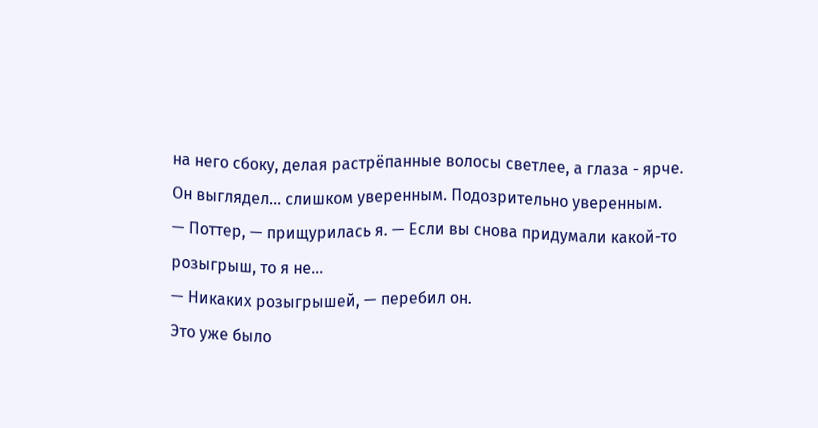на него сбоку, делая растрёпанные волосы светлее, а глаза - ярче.
Он выглядел... слишком уверенным. Подозрительно уверенным.
— Поттер, — прищурилась я. — Если вы снова придумали какой-то розыгрыш, то я не...
— Никаких розыгрышей, — перебил он.
Это уже было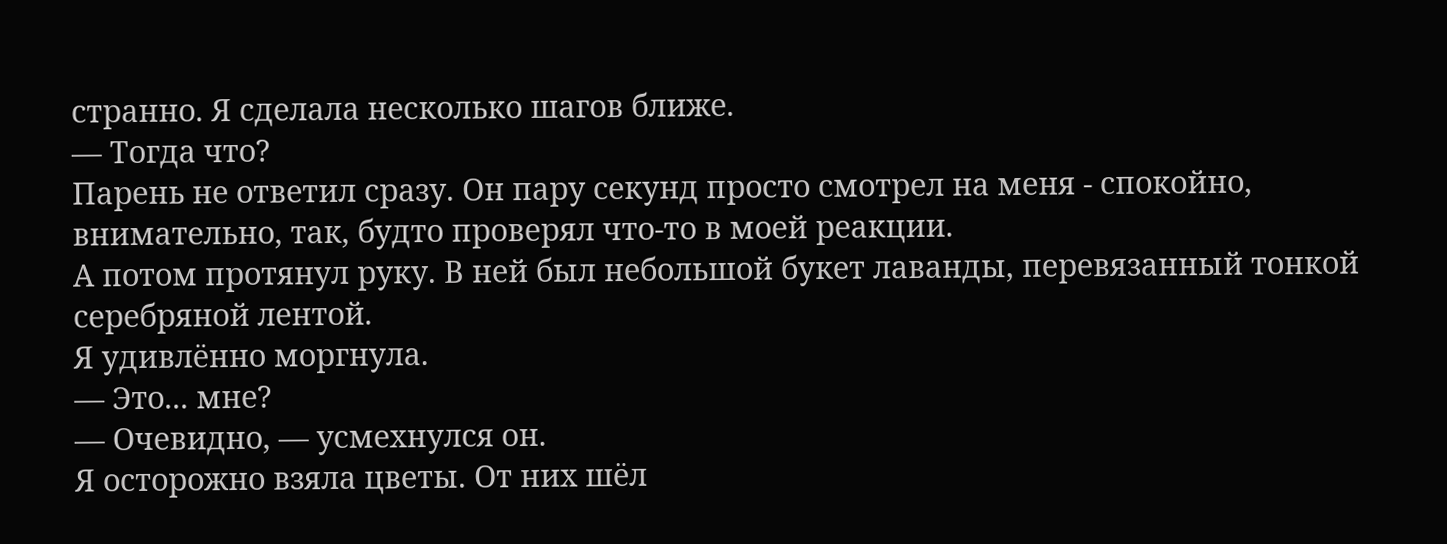странно. Я сделала несколько шагов ближе.
— Тогда что?
Парень не ответил сразу. Он пару секунд просто смотрел на меня - спокойно, внимательно, так, будто проверял что-то в моей реакции.
А потом протянул руку. В ней был небольшой букет лаванды, перевязанный тонкой серебряной лентой.
Я удивлённо моргнула.
— Это... мне?
— Очевидно, — усмехнулся он.
Я осторожно взяла цветы. От них шёл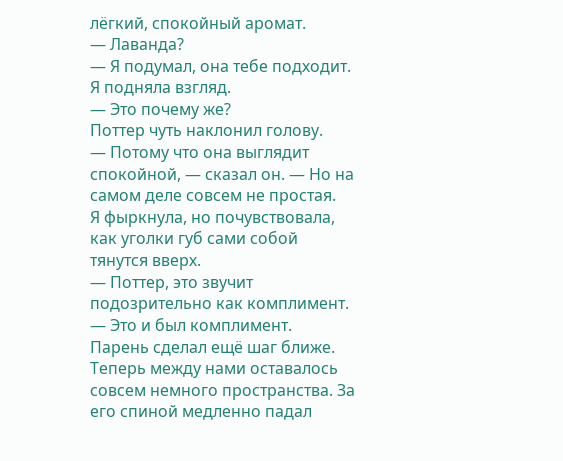лёгкий, спокойный аромат.
— Лаванда?
— Я подумал, она тебе подходит.
Я подняла взгляд.
— Это почему же?
Поттер чуть наклонил голову.
— Потому что она выглядит спокойной, — сказал он. — Но на самом деле совсем не простая.
Я фыркнула, но почувствовала, как уголки губ сами собой тянутся вверх.
— Поттер, это звучит подозрительно как комплимент.
— Это и был комплимент.
Парень сделал ещё шаг ближе. Теперь между нами оставалось совсем немного пространства. За его спиной медленно падал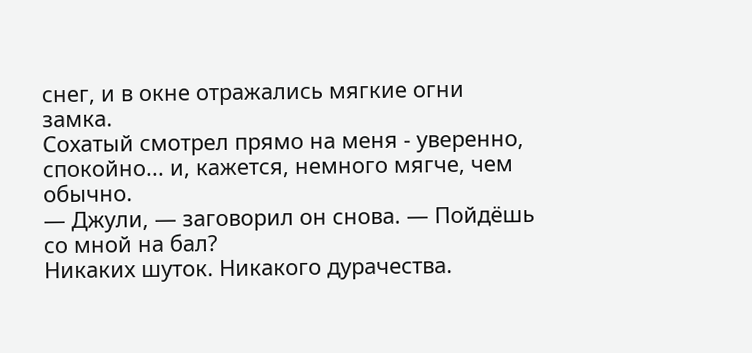снег, и в окне отражались мягкие огни замка.
Сохатый смотрел прямо на меня - уверенно, спокойно... и, кажется, немного мягче, чем обычно.
— Джули, — заговорил он снова. — Пойдёшь со мной на бал?
Никаких шуток. Никакого дурачества.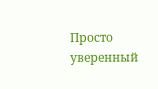Просто уверенный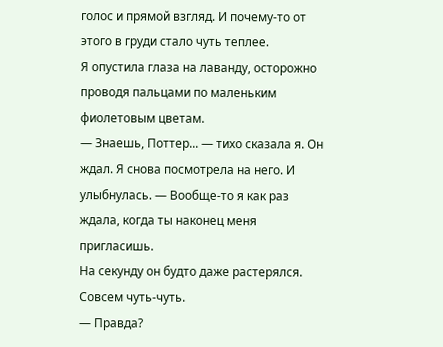голос и прямой взгляд. И почему-то от этого в груди стало чуть теплее.
Я опустила глаза на лаванду, осторожно проводя пальцами по маленьким фиолетовым цветам.
— Знаешь, Поттер... — тихо сказала я. Он ждал. Я снова посмотрела на него. И улыбнулась. — Вообще-то я как раз ждала, когда ты наконец меня пригласишь.
На секунду он будто даже растерялся. Совсем чуть-чуть.
— Правда?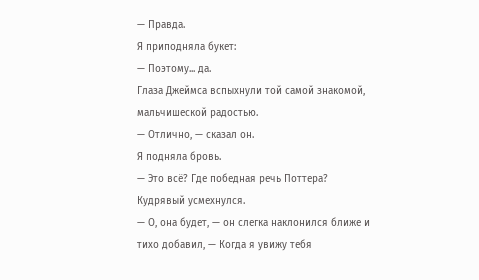— Правда.
Я приподняла букет:
— Поэтому... да.
Глаза Джеймса вспыхнули той самой знакомой, мальчишеской радостью.
— Отлично, — сказал он.
Я подняла бровь.
— Это всё? Где победная речь Поттера?
Кудрявый усмехнулся.
— О, она будет, — он слегка наклонился ближе и тихо добавил, — Когда я увижу тебя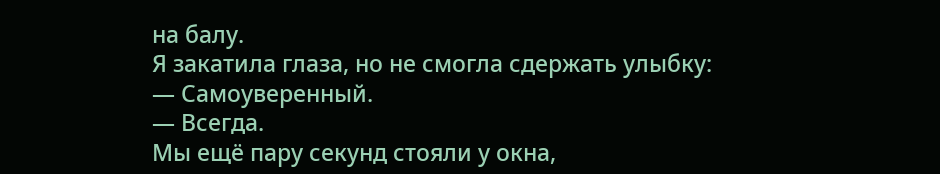на балу.
Я закатила глаза, но не смогла сдержать улыбку:
— Самоуверенный.
— Всегда.
Мы ещё пару секунд стояли у окна,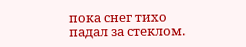пока снег тихо падал за стеклом.